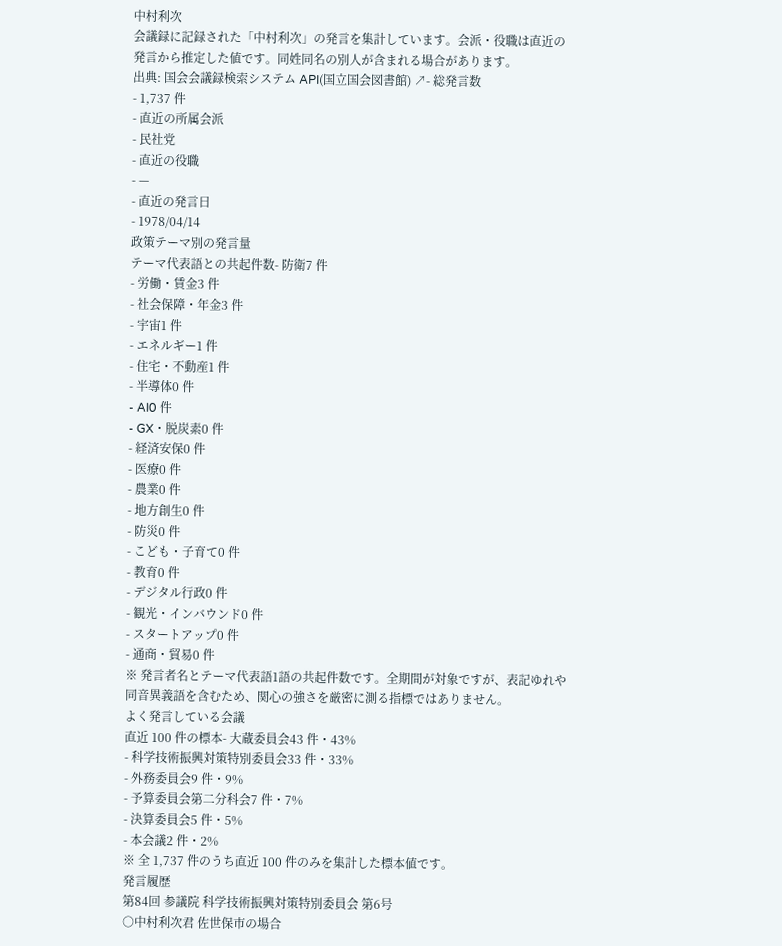中村利次
会議録に記録された「中村利次」の発言を集計しています。会派・役職は直近の発言から推定した値です。同姓同名の別人が含まれる場合があります。
出典: 国会会議録検索システム API(国立国会図書館) ↗- 総発言数
- 1,737 件
- 直近の所属会派
- 民社党
- 直近の役職
- —
- 直近の発言日
- 1978/04/14
政策テーマ別の発言量
テーマ代表語との共起件数- 防衛7 件
- 労働・賃金3 件
- 社会保障・年金3 件
- 宇宙1 件
- エネルギー1 件
- 住宅・不動産1 件
- 半導体0 件
- AI0 件
- GX・脱炭素0 件
- 経済安保0 件
- 医療0 件
- 農業0 件
- 地方創生0 件
- 防災0 件
- こども・子育て0 件
- 教育0 件
- デジタル行政0 件
- 観光・インバウンド0 件
- スタートアップ0 件
- 通商・貿易0 件
※ 発言者名とテーマ代表語1語の共起件数です。全期間が対象ですが、表記ゆれや 同音異義語を含むため、関心の強さを厳密に測る指標ではありません。
よく発言している会議
直近 100 件の標本- 大蔵委員会43 件・43%
- 科学技術振興対策特別委員会33 件・33%
- 外務委員会9 件・9%
- 予算委員会第二分科会7 件・7%
- 決算委員会5 件・5%
- 本会議2 件・2%
※ 全 1,737 件のうち直近 100 件のみを集計した標本値です。
発言履歴
第84回 参議院 科学技術振興対策特別委員会 第6号
○中村利次君 佐世保市の場合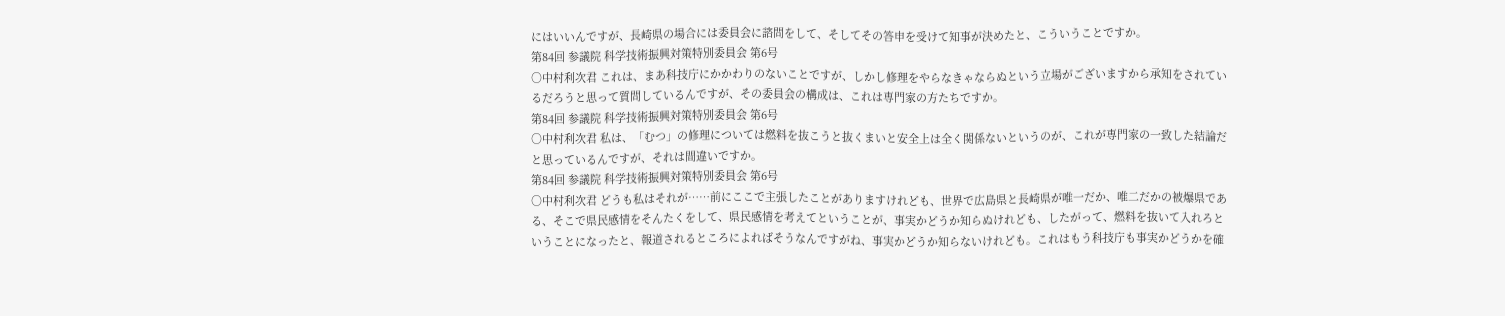にはいいんですが、長崎県の場合には委員会に諮問をして、そしてその答申を受けて知事が決めたと、こういうことですか。
第84回 参議院 科学技術振興対策特別委員会 第6号
○中村利次君 これは、まあ科技庁にかかわりのないことですが、しかし修理をやらなきゃならぬという立場がございますから承知をされているだろうと思って質問しているんですが、その委員会の構成は、これは専門家の方たちですか。
第84回 参議院 科学技術振興対策特別委員会 第6号
○中村利次君 私は、「むつ」の修理については燃料を抜こうと抜くまいと安全上は全く関係ないというのが、これが専門家の一致した結論だと思っているんですが、それは間違いですか。
第84回 参議院 科学技術振興対策特別委員会 第6号
○中村利次君 どうも私はそれが……前にここで主張したことがありますけれども、世界で広島県と長崎県が唯一だか、唯二だかの被爆県である、そこで県民感情をそんたくをして、県民感情を考えてということが、事実かどうか知らぬけれども、したがって、燃料を抜いて入れろということになったと、報道されるところによればそうなんですがね、事実かどうか知らないけれども。これはもう科技庁も事実かどうかを確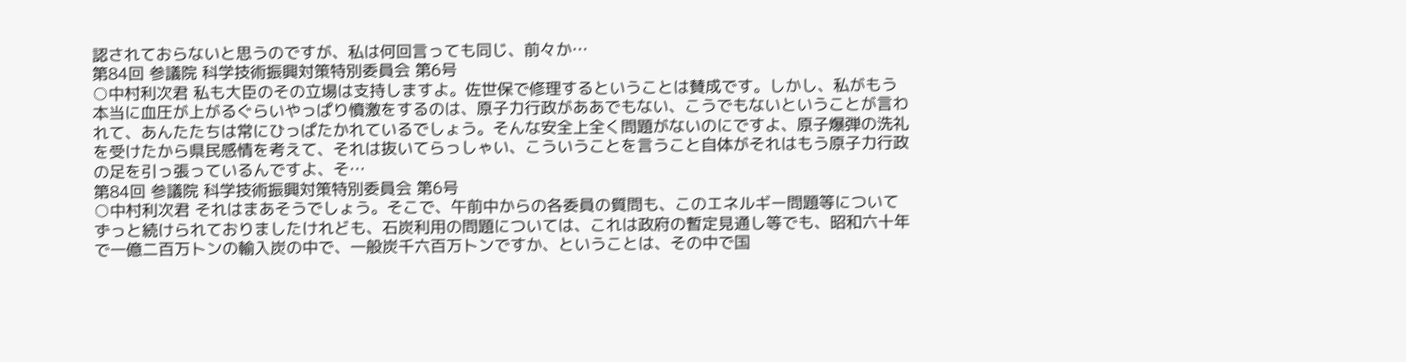認されておらないと思うのですが、私は何回言っても同じ、前々か…
第84回 参議院 科学技術振興対策特別委員会 第6号
○中村利次君 私も大臣のその立場は支持しますよ。佐世保で修理するということは賛成です。しかし、私がもう本当に血圧が上がるぐらいやっぱり憤激をするのは、原子力行政がああでもない、こうでもないということが言われて、あんたたちは常にひっぱたかれているでしょう。そんな安全上全く問題がないのにですよ、原子爆弾の洗礼を受けたから県民感情を考えて、それは抜いてらっしゃい、こういうことを言うこと自体がそれはもう原子力行政の足を引っ張っているんですよ、そ…
第84回 参議院 科学技術振興対策特別委員会 第6号
○中村利次君 それはまあそうでしょう。そこで、午前中からの各委員の質問も、このエネルギー問題等についてずっと続けられておりましたけれども、石炭利用の問題については、これは政府の暫定見通し等でも、昭和六十年で一億二百万トンの輸入炭の中で、一般炭千六百万トンですか、ということは、その中で国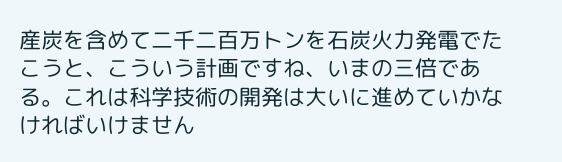産炭を含めて二千二百万トンを石炭火力発電でたこうと、こういう計画ですね、いまの三倍である。これは科学技術の開発は大いに進めていかなければいけません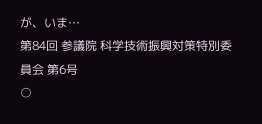が、いま…
第84回 参議院 科学技術振興対策特別委員会 第6号
○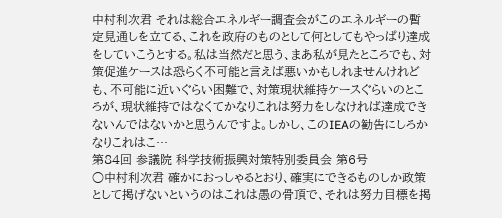中村利次君 それは総合エネルギー調査会がこのエネルギーの暫定見通しを立てる、これを政府のものとして何としてもやっぱり達成をしていこうとする。私は当然だと思う、まあ私が見たところでも、対策促進ケースは恐らく不可能と言えば悪いかもしれませんけれども、不可能に近いぐらい困難で、対策現状維持ケースぐらいのところが、現状維持ではなくてかなりこれは努力をしなければ達成できないんではないかと思うんですよ。しかし、このIEAの勧告にしろかなりこれはこ…
第84回 参議院 科学技術振興対策特別委員会 第6号
○中村利次君 確かにおっしゃるとおり、確実にできるものしか政策として掲げないというのはこれは愚の骨頂で、それは努力目標を掲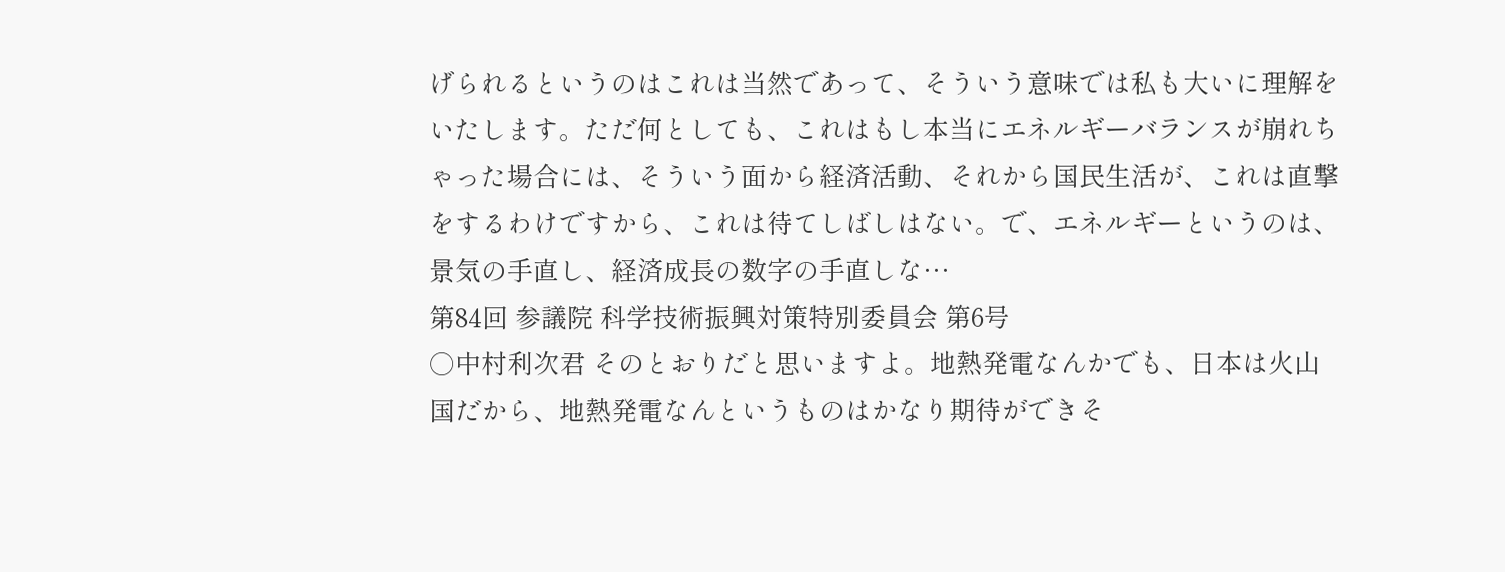げられるというのはこれは当然であって、そういう意味では私も大いに理解をいたします。ただ何としても、これはもし本当にエネルギーバランスが崩れちゃった場合には、そういう面から経済活動、それから国民生活が、これは直撃をするわけですから、これは待てしばしはない。で、エネルギーというのは、景気の手直し、経済成長の数字の手直しな…
第84回 参議院 科学技術振興対策特別委員会 第6号
○中村利次君 そのとおりだと思いますよ。地熱発電なんかでも、日本は火山国だから、地熱発電なんというものはかなり期待ができそ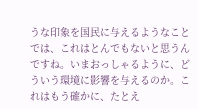うな印象を国民に与えるようなことでは、これはとんでもないと思うんですね。いまおっしゃるように、どういう環境に影響を与えるのか。これはもう確かに、たとえ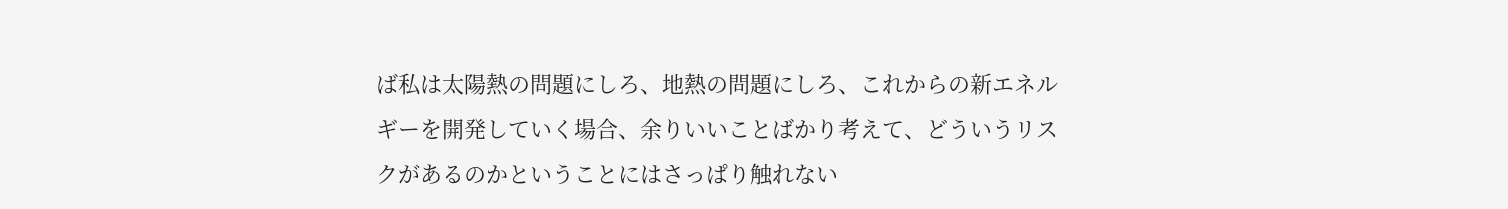ば私は太陽熱の問題にしろ、地熱の問題にしろ、これからの新エネルギーを開発していく場合、余りいいことばかり考えて、どういうリスクがあるのかということにはさっぱり触れない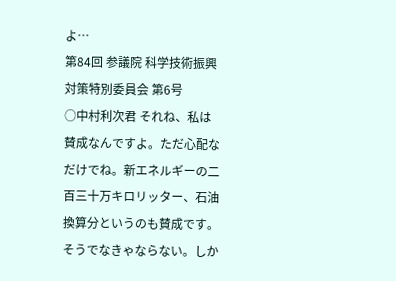よ…
第84回 参議院 科学技術振興対策特別委員会 第6号
○中村利次君 それね、私は賛成なんですよ。ただ心配なだけでね。新エネルギーの二百三十万キロリッター、石油換算分というのも賛成です。そうでなきゃならない。しか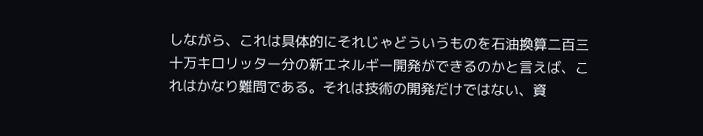しながら、これは具体的にそれじゃどういうものを石油換算二百三十万キロリッター分の新エネルギー開発ができるのかと言えば、これはかなり難問である。それは技術の開発だけではない、資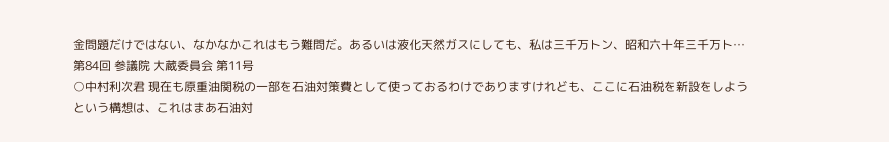金問題だけではない、なかなかこれはもう難問だ。あるいは液化天然ガスにしても、私は三千万トン、昭和六十年三千万ト…
第84回 参議院 大蔵委員会 第11号
○中村利次君 現在も原重油関税の一部を石油対策費として使っておるわけでありますけれども、ここに石油税を新設をしようという構想は、これはまあ石油対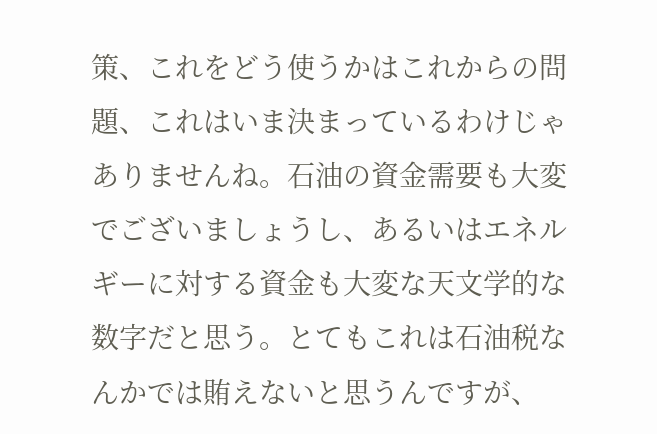策、これをどう使うかはこれからの問題、これはいま決まっているわけじゃありませんね。石油の資金需要も大変でございましょうし、あるいはエネルギーに対する資金も大変な天文学的な数字だと思う。とてもこれは石油税なんかでは賄えないと思うんですが、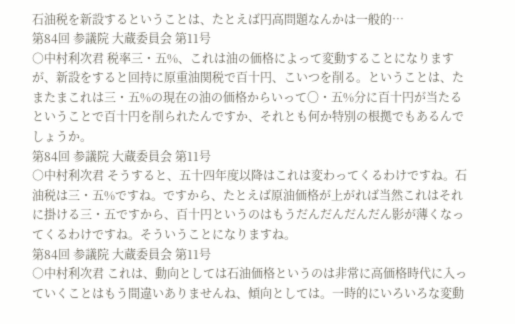石油税を新設するということは、たとえば円高問題なんかは一般的…
第84回 参議院 大蔵委員会 第11号
○中村利次君 税率三・五%、これは油の価格によって変動することになりますが、新設をすると回持に原重油関税で百十円、こいつを削る。ということは、たまたまこれは三・五%の現在の油の価格からいって〇・五%分に百十円が当たるということで百十円を削られたんですか、それとも何か特別の根拠でもあるんでしょうか。
第84回 参議院 大蔵委員会 第11号
○中村利次君 そうすると、五十四年度以降はこれは変わってくるわけですね。石油税は三・五%ですね。ですから、たとえば原油価格が上がれば当然これはそれに掛ける三・五ですから、百十円というのはもうだんだんだんだん影が薄くなってくるわけですね。そういうことになりますね。
第84回 参議院 大蔵委員会 第11号
○中村利次君 これは、動向としては石油価格というのは非常に高価格時代に入っていくことはもう間違いありませんね、傾向としては。一時的にいろいろな変動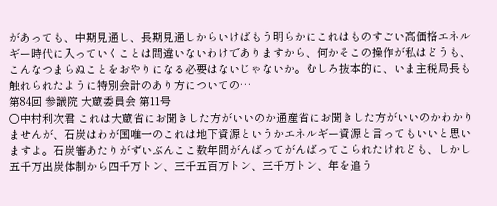があっても、中期見通し、長期見通しからいけばもう明らかにこれはものすごい高価格エネルギー時代に入っていくことは間違いないわけでありますから、何かそこの操作が私はどうも、こんなつまらぬことをおやりになる必要はないじゃないか。むしろ抜本的に、いま主税局長も触れられたように特別会計のあり方についての…
第84回 参議院 大蔵委員会 第11号
○中村利次君 これは大蔵省にお聞きした方がいいのか通産省にお聞きした方がいいのかわかりませんが、石炭はわが国唯一のこれは地下資源というかエネルギー資源と言ってもいいと思いますよ。石炭審あたりがずいぶんここ数年間がんばってがんばってこられたけれども、しかし五千万出炭体制から四千万トン、三千五百万トン、三千万トン、年を追う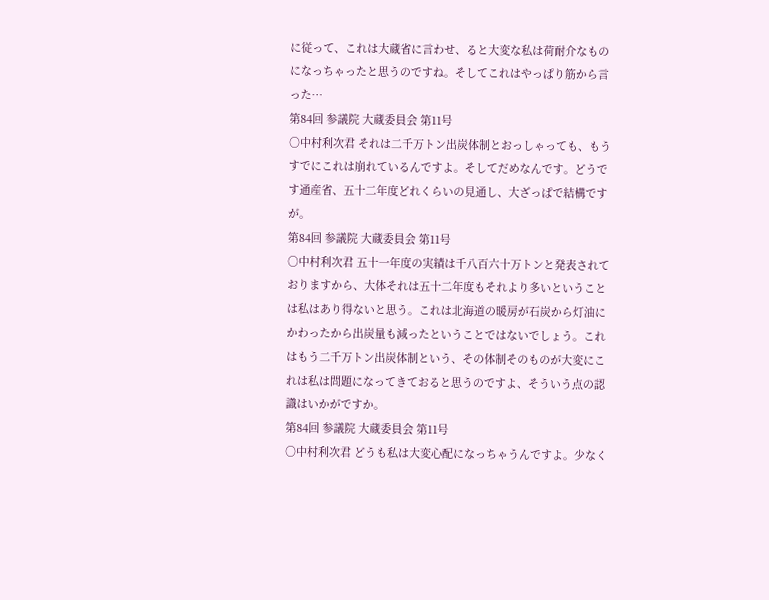に従って、これは大蔵省に言わせ、ると大変な私は荷耐介なものになっちゃったと思うのですね。そしてこれはやっぱり筋から言った…
第84回 参議院 大蔵委員会 第11号
○中村利次君 それは二千万トン出炭体制とおっしゃっても、もうすでにこれは崩れているんですよ。そしてだめなんです。どうです通産省、五十二年度どれくらいの見通し、大ざっぱで結構ですが。
第84回 参議院 大蔵委員会 第11号
○中村利次君 五十一年度の実績は千八百六十万トンと発表されておりますから、大体それは五十二年度もそれより多いということは私はあり得ないと思う。これは北海道の暖房が石炭から灯油にかわったから出炭量も減ったということではないでしょう。これはもう二千万トン出炭体制という、その体制そのものが大変にこれは私は問題になってきておると思うのですよ、そういう点の認識はいかがですか。
第84回 参議院 大蔵委員会 第11号
○中村利次君 どうも私は大変心配になっちゃうんですよ。少なく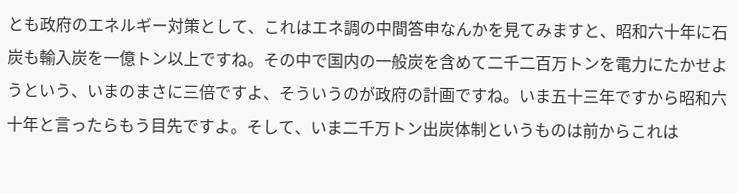とも政府のエネルギー対策として、これはエネ調の中間答申なんかを見てみますと、昭和六十年に石炭も輸入炭を一億トン以上ですね。その中で国内の一般炭を含めて二千二百万トンを電力にたかせようという、いまのまさに三倍ですよ、そういうのが政府の計画ですね。いま五十三年ですから昭和六十年と言ったらもう目先ですよ。そして、いま二千万トン出炭体制というものは前からこれは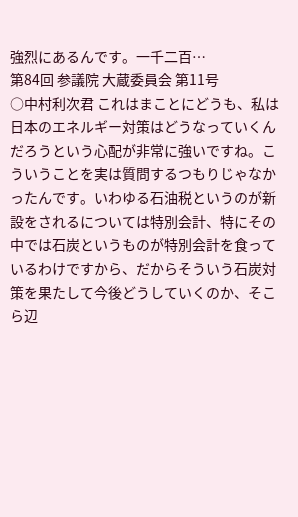強烈にあるんです。一千二百…
第84回 参議院 大蔵委員会 第11号
○中村利次君 これはまことにどうも、私は日本のエネルギー対策はどうなっていくんだろうという心配が非常に強いですね。こういうことを実は質問するつもりじゃなかったんです。いわゆる石油税というのが新設をされるについては特別会計、特にその中では石炭というものが特別会計を食っているわけですから、だからそういう石炭対策を果たして今後どうしていくのか、そこら辺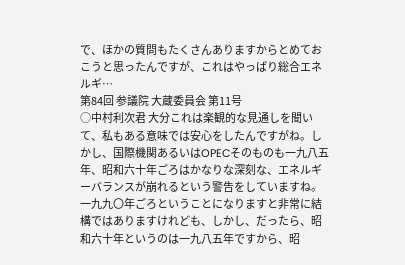で、ほかの質問もたくさんありますからとめておこうと思ったんですが、これはやっぱり総合エネルギ…
第84回 参議院 大蔵委員会 第11号
○中村利次君 大分これは楽観的な見通しを聞いて、私もある意味では安心をしたんですがね。しかし、国際機関あるいはOPECそのものも一九八五年、昭和六十年ごろはかなりな深刻な、エネルギーバランスが崩れるという警告をしていますね。一九九〇年ごろということになりますと非常に結構ではありますけれども、しかし、だったら、昭和六十年というのは一九八五年ですから、昭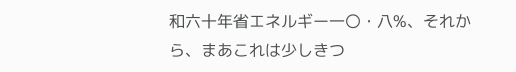和六十年省エネルギー一〇・八%、それから、まあこれは少しきつ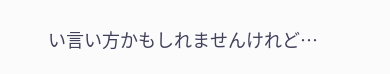い言い方かもしれませんけれど…